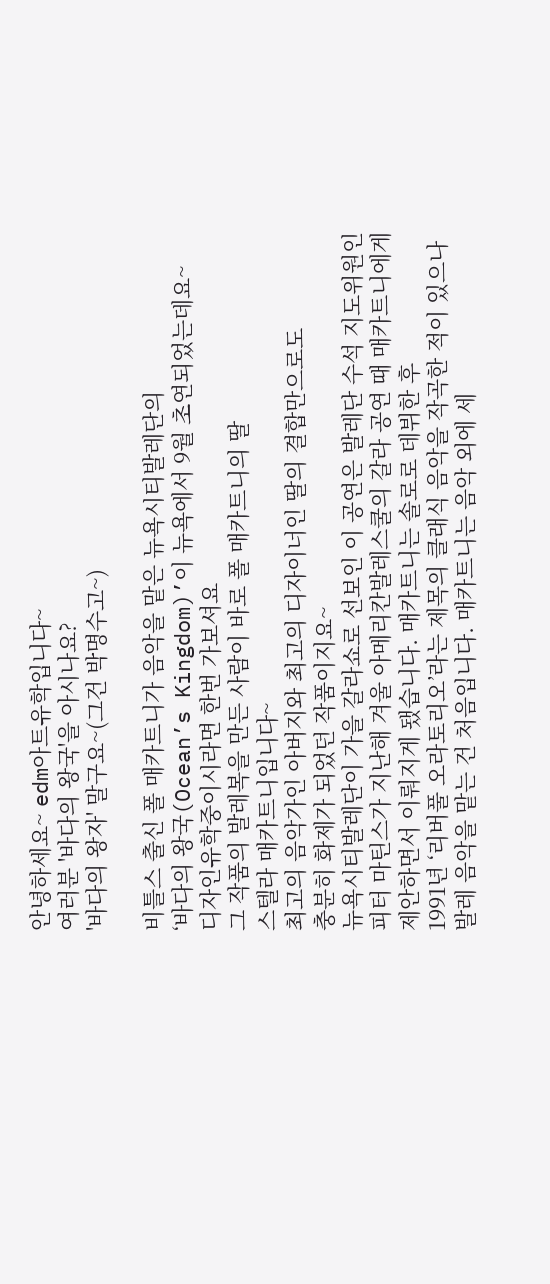안녕하세요~ edm아트유학입니다~
여러분 '바다의 왕국'을 아시나요?
'바다의 왕자' 말구요~(그건 박명수고~)

비틀스 출신 폴 매카트니가 음악을 맡은 뉴욕시티발레단의
‘바다의 왕국(Ocean’s Kingdom)’이 뉴욕에서 9월 초연되었는데요~
디자인유학중이시라면 한번 가보셔요
그 작품의 발레복을 만든 사람이 바로 폴 매카트니의 딸
스텔라 매카트니입니다~
최고의 음악가인 아버지와 최고의 디자이너인 딸의 결합만으로도
충분히 화제가 되었던 작품이지요~
뉴욕시티발레단이 가을 갈라쇼로 선보인 이 공연은 발레단 수석 지도위원인
피터 마틴스가 지난해 겨울 아메리칸발레스쿨의 갈라 공연 때 매카트니에게
제안하면서 이뤄지게 됐습니다. 매카트니는 솔로로 데뷔한 후
1991년 ‘리버풀 오라토리오’라는 제목의 클래식 음악을 작곡한 적이 있으나
발레 음악을 맡는 건 처음입니다. 매카트니는 음악 외에 세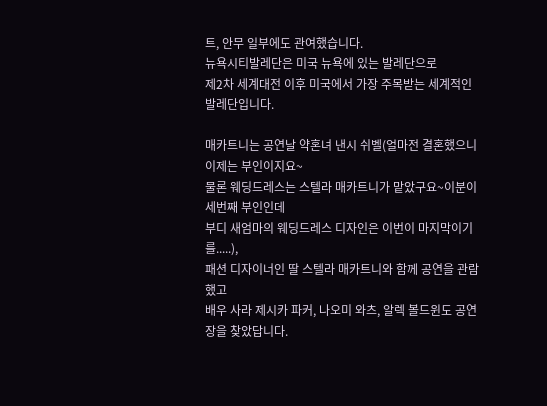트, 안무 일부에도 관여했습니다.
뉴욕시티발레단은 미국 뉴욕에 있는 발레단으로
제2차 세계대전 이후 미국에서 가장 주목받는 세계적인 발레단입니다.

매카트니는 공연날 약혼녀 낸시 쉬벨(얼마전 결혼했으니 이제는 부인이지요~
물론 웨딩드레스는 스텔라 매카트니가 맡았구요~이분이 세번째 부인인데
부디 새엄마의 웨딩드레스 디자인은 이번이 마지막이기를.....),
패션 디자이너인 딸 스텔라 매카트니와 함께 공연을 관람했고
배우 사라 제시카 파커, 나오미 와츠, 알렉 볼드윈도 공연장을 찾았답니다.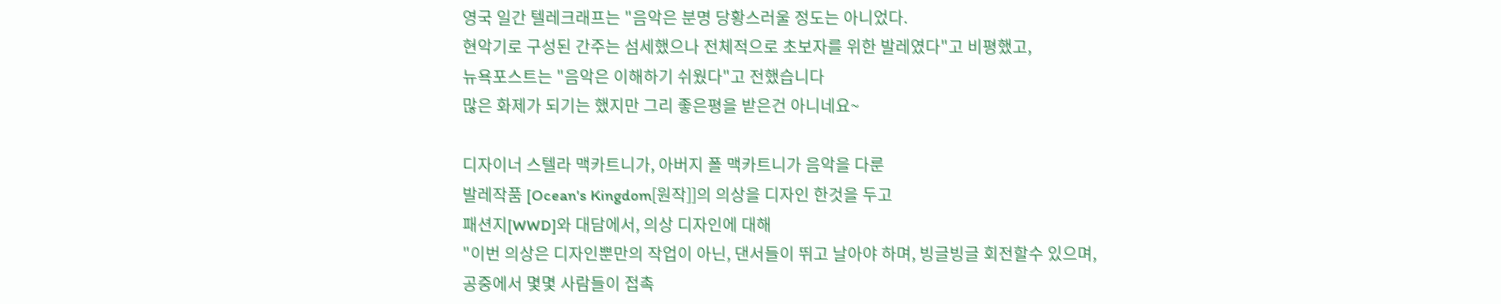영국 일간 텔레크래프는 "음악은 분명 당황스러울 정도는 아니었다.
현악기로 구성된 간주는 섬세했으나 전체적으로 초보자를 위한 발레였다"고 비평했고,
뉴욕포스트는 "음악은 이해하기 쉬웠다"고 전했습니다
많은 화제가 되기는 했지만 그리 좋은평을 받은건 아니네요~

디자이너 스텔라 맥카트니가, 아버지 폴 맥카트니가 음악을 다룬
발레작품 [Ocean's Kingdom[원작]]의 의상을 디자인 한것을 두고
패션지[WWD]와 대담에서, 의상 디자인에 대해
"이번 의상은 디자인뿐만의 작업이 아닌, 댄서들이 뛰고 날아야 하며, 빙글빙글 회전할수 있으며,
공중에서 몇몇 사람들이 접촉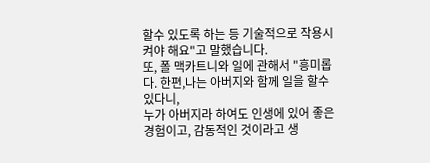할수 있도록 하는 등 기술적으로 작용시켜야 해요"고 말했습니다.
또, 폴 맥카트니와 일에 관해서 "흥미롭다. 한편,나는 아버지와 함께 일을 할수 있다니,
누가 아버지라 하여도 인생에 있어 좋은 경험이고, 감동적인 것이라고 생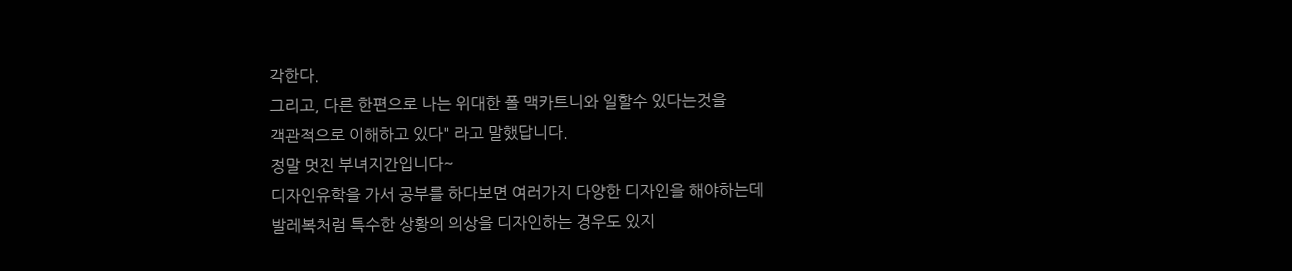각한다.
그리고, 다른 한편으로 나는 위대한 폴 맥카트니와 일할수 있다는것을
객관적으로 이해하고 있다" 라고 말했답니다.
정말 멋진 부녀지간입니다~
디자인유학을 가서 공부를 하다보면 여러가지 다양한 디자인을 해야하는데
발레복처럼 특수한 상황의 의상을 디자인하는 경우도 있지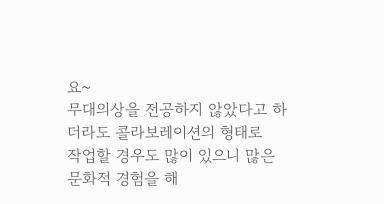요~
무대의상을 전공하지 않았다고 하더라도 콜라보레이션의 형태로
작업할 경우도 많이 있으니 많은 문화적 경험을 해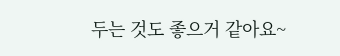두는 것도 좋으거 같아요~